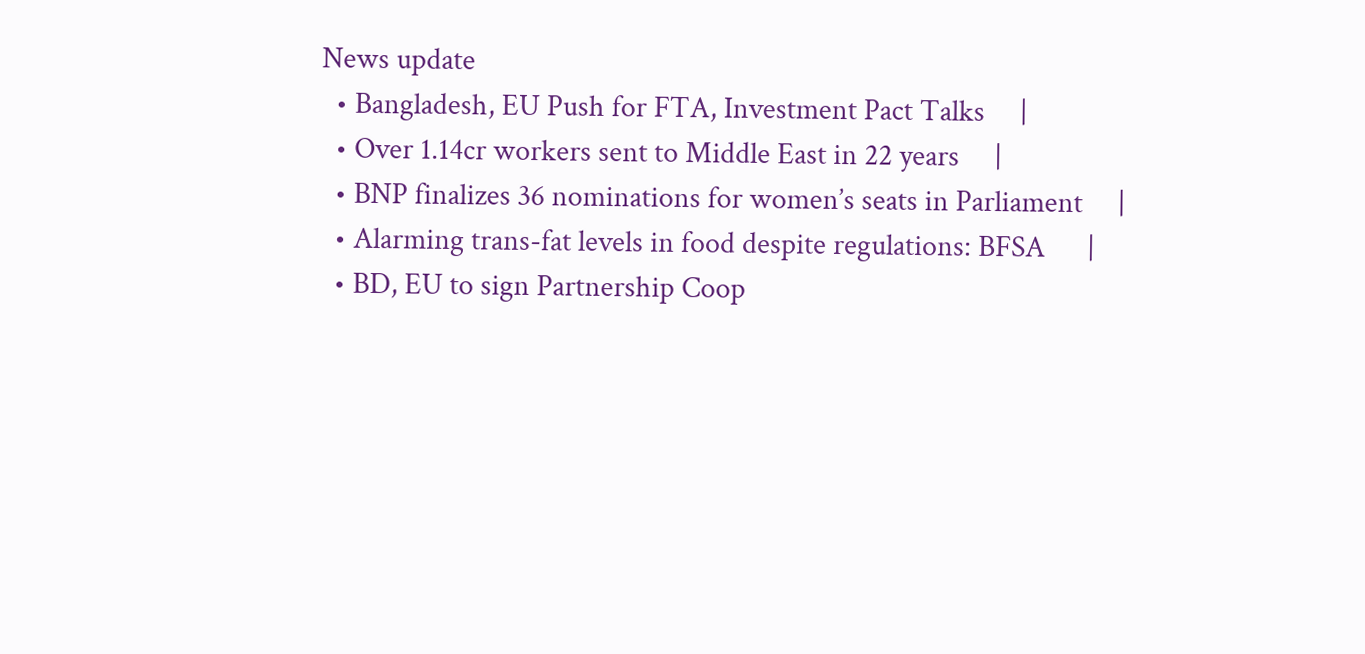News update
  • Bangladesh, EU Push for FTA, Investment Pact Talks     |
  • Over 1.14cr workers sent to Middle East in 22 years     |
  • BNP finalizes 36 nominations for women’s seats in Parliament     |
  • Alarming trans-fat levels in food despite regulations: BFSA      |
  • BD, EU to sign Partnership Coop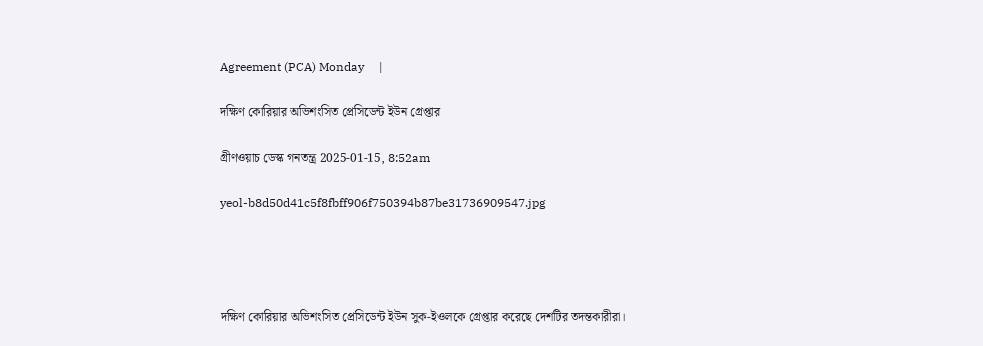Agreement (PCA) Monday     |

দক্ষিণ কোরিয়ার অভিশংসিত প্রেসিডেন্ট ইউন গ্রেপ্তার

গ্রীণওয়াচ ডেস্ক গনতন্ত্র 2025-01-15, 8:52am

yeol-b8d50d41c5f8fbff906f750394b87be31736909547.jpg




দক্ষিণ কোরিয়ার অভিশংসিত প্রেসিডেন্ট ইউন সুক-ইওলকে গ্রেপ্তার করেছে দেশটির তদন্তকারীরা।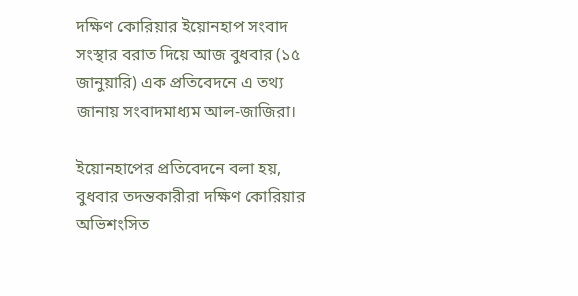দক্ষিণ কোরিয়ার ইয়োনহাপ সংবাদ সংস্থার বরাত দিয়ে আজ বুধবার (১৫ জানুয়ারি) এক প্রতিবেদনে এ তথ্য জানায় সংবাদমাধ্যম আল-জাজিরা।

ইয়োনহাপের প্রতিবেদনে বলা হয়, বুধবার তদন্তকারীরা দক্ষিণ কোরিয়ার অভিশংসিত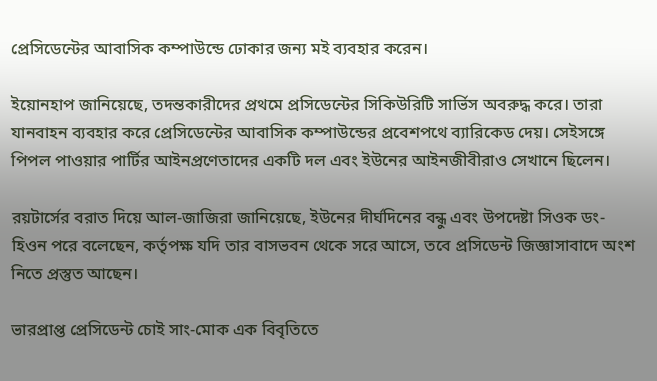প্রেসিডেন্টের আবাসিক কম্পাউন্ডে ঢোকার জন্য মই ব্যবহার করেন।

ইয়োনহাপ জানিয়েছে, তদন্তকারীদের প্রথমে প্রসিডেন্টের সিকিউরিটি সার্ভিস অবরুদ্ধ করে। তারা যানবাহন ব্যবহার করে প্রেসিডেন্টের আবাসিক কম্পাউন্ডের প্রবেশপথে ব্যারিকেড দেয়। সেইসঙ্গে পিপল পাওয়ার পার্টির আইনপ্রণেতাদের একটি দল এবং ইউনের আইনজীবীরাও সেখানে ছিলেন।

রয়টার্সের বরাত দিয়ে আল-জাজিরা জানিয়েছে, ইউনের দীর্ঘদিনের বন্ধু এবং উপদেষ্টা সিওক ডং-হিওন পরে বলেছেন, কর্তৃপক্ষ যদি তার বাসভবন থেকে সরে আসে, তবে প্রসিডেন্ট জিজ্ঞাসাবাদে অংশ নিতে প্রস্তুত আছেন।

ভারপ্রাপ্ত প্রেসিডেন্ট চোই সাং-মোক এক বিবৃতিতে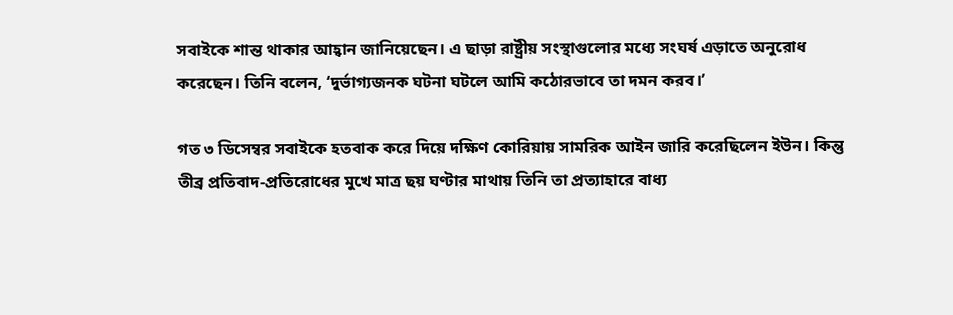সবাইকে শান্ত থাকার আহ্বান জানিয়েছেন। এ ছাড়া রাষ্ট্রীয় সংস্থাগুলোর মধ্যে সংঘর্ষ এড়াতে অনুরোধ করেছেন। তিনি বলেন, ‘দুর্ভাগ্যজনক ঘটনা ঘটলে আমি কঠোরভাবে তা দমন করব।’

গত ৩ ডিসেম্বর সবাইকে হতবাক করে দিয়ে দক্ষিণ কোরিয়ায় সামরিক আইন জারি করেছিলেন ইউন। কিন্তু তীব্র প্রতিবাদ-প্রতিরোধের মুখে মাত্র ছয় ঘণ্টার মাথায় তিনি তা প্রত্যাহারে বাধ্য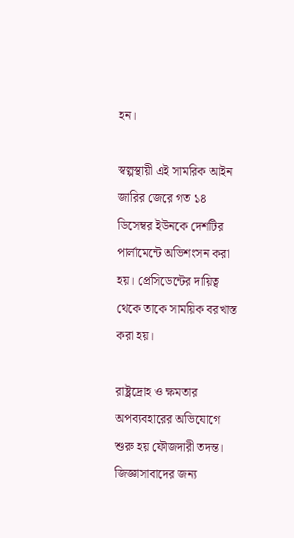হন।

স্বল্পস্থায়ী এই সামরিক আইন জারির জেরে গত ১৪ ডিসেম্বর ইউনকে দেশটির পার্লামেন্টে অভিশংসন করা হয়। প্রেসিডেন্টের দায়িত্ব থেকে তাকে সাময়িক বরখাস্ত করা হয়।

রাষ্ট্রদ্রোহ ও ক্ষমতার অপব্যবহারের অভিযোগে শুরু হয় ফৌজদারী তদন্ত। জিজ্ঞাসাবাদের জন্য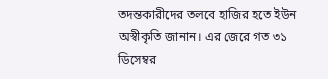তদন্তকারীদের তলবে হাজির হতে ইউন অস্বীকৃতি জানান। এর জেরে গত ৩১ ডিসেম্বর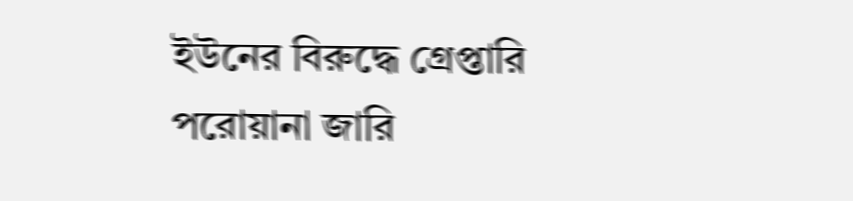ইউনের বিরুদ্ধে গ্রেপ্তারি পরোয়ানা জারি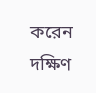করেন দক্ষিণ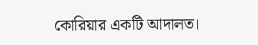কোরিয়ার একটি আদালত।